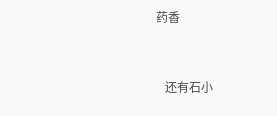药香


   还有石小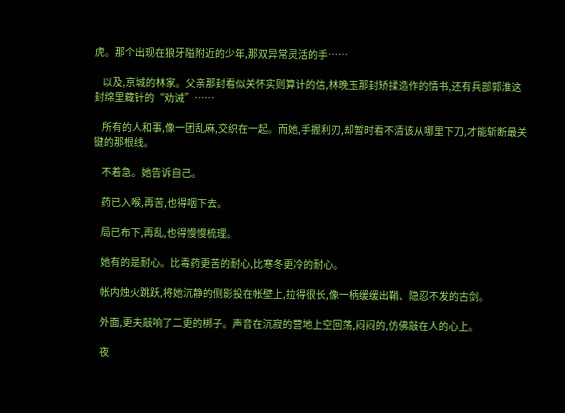虎。那个出现在狼牙隘附近的少年,那双异常灵活的手……

    以及,京城的林家。父亲那封看似关怀实则算计的信,林晚玉那封矫揉造作的情书,还有兵部郭淮这封绵里藏针的“劝诫”……

    所有的人和事,像一团乱麻,交织在一起。而她,手握利刃,却暂时看不清该从哪里下刀,才能斩断最关键的那根线。

    不着急。她告诉自己。

    药已入喉,再苦,也得咽下去。

    局已布下,再乱,也得慢慢梳理。

    她有的是耐心。比毒药更苦的耐心,比寒冬更冷的耐心。

    帐内烛火跳跃,将她沉静的侧影投在帐壁上,拉得很长,像一柄缓缓出鞘、隐忍不发的古剑。

    外面,更夫敲响了二更的梆子。声音在沉寂的营地上空回荡,闷闷的,仿佛敲在人的心上。

    夜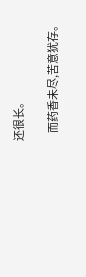还很长。

    而药香未尽,苦意犹存。